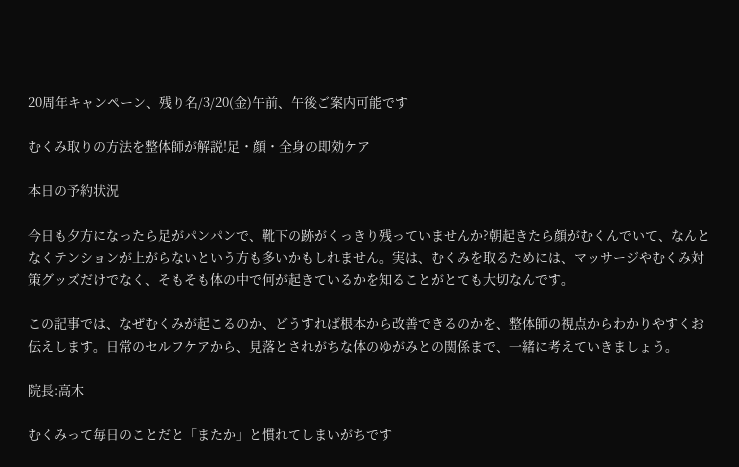20周年キャンペーン、残り名/3/20(金)午前、午後ご案内可能です

むくみ取りの方法を整体師が解説!足・顔・全身の即効ケア

本日の予約状況

今日も夕方になったら足がパンパンで、靴下の跡がくっきり残っていませんか?朝起きたら顔がむくんでいて、なんとなくテンションが上がらないという方も多いかもしれません。実は、むくみを取るためには、マッサージやむくみ対策グッズだけでなく、そもそも体の中で何が起きているかを知ることがとても大切なんです。

この記事では、なぜむくみが起こるのか、どうすれば根本から改善できるのかを、整体師の視点からわかりやすくお伝えします。日常のセルフケアから、見落とされがちな体のゆがみとの関係まで、一緒に考えていきましょう。

院長:高木

むくみって毎日のことだと「またか」と慣れてしまいがちです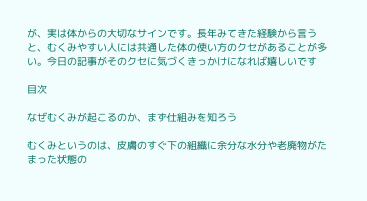が、実は体からの大切なサインです。長年みてきた経験から言うと、むくみやすい人には共通した体の使い方のクセがあることが多い。今日の記事がそのクセに気づくきっかけになれば嬉しいです

目次

なぜむくみが起こるのか、まず仕組みを知ろう

むくみというのは、皮膚のすぐ下の組織に余分な水分や老廃物がたまった状態の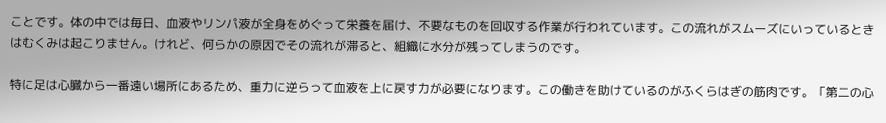ことです。体の中では毎日、血液やリンパ液が全身をめぐって栄養を届け、不要なものを回収する作業が行われています。この流れがスムーズにいっているときはむくみは起こりません。けれど、何らかの原因でその流れが滞ると、組織に水分が残ってしまうのです。

特に足は心臓から一番遠い場所にあるため、重力に逆らって血液を上に戻す力が必要になります。この働きを助けているのがふくらはぎの筋肉です。「第二の心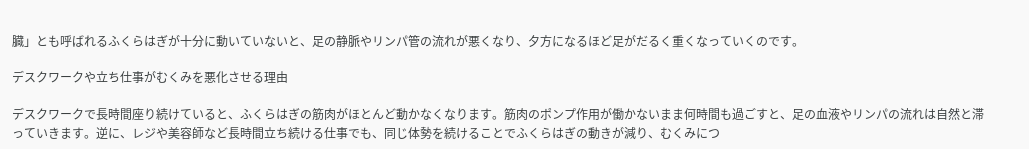臓」とも呼ばれるふくらはぎが十分に動いていないと、足の静脈やリンパ管の流れが悪くなり、夕方になるほど足がだるく重くなっていくのです。

デスクワークや立ち仕事がむくみを悪化させる理由

デスクワークで長時間座り続けていると、ふくらはぎの筋肉がほとんど動かなくなります。筋肉のポンプ作用が働かないまま何時間も過ごすと、足の血液やリンパの流れは自然と滞っていきます。逆に、レジや美容師など長時間立ち続ける仕事でも、同じ体勢を続けることでふくらはぎの動きが減り、むくみにつ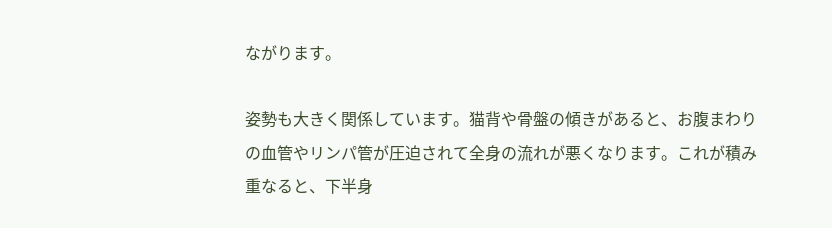ながります。

姿勢も大きく関係しています。猫背や骨盤の傾きがあると、お腹まわりの血管やリンパ管が圧迫されて全身の流れが悪くなります。これが積み重なると、下半身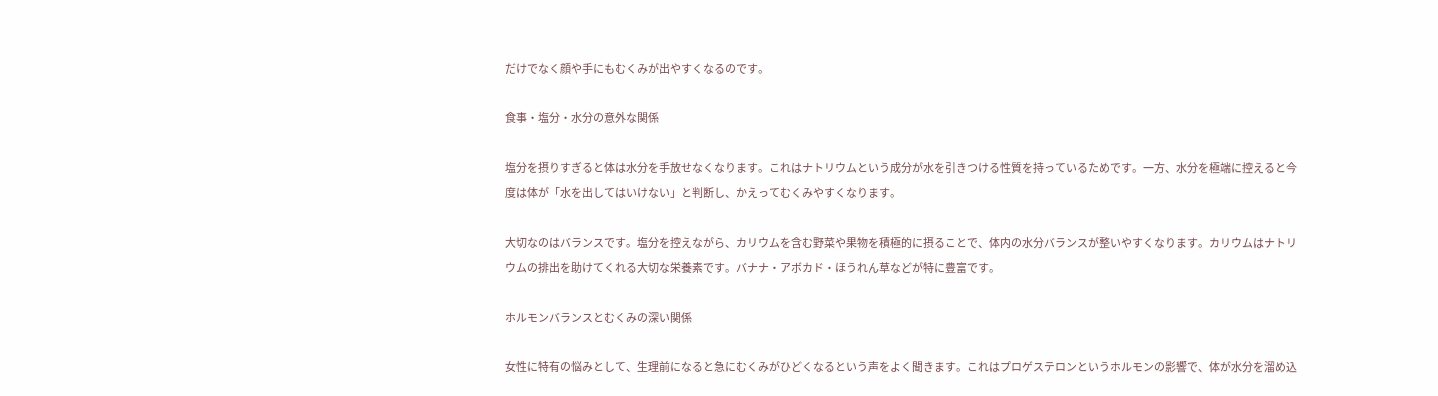だけでなく顔や手にもむくみが出やすくなるのです。

食事・塩分・水分の意外な関係

塩分を摂りすぎると体は水分を手放せなくなります。これはナトリウムという成分が水を引きつける性質を持っているためです。一方、水分を極端に控えると今度は体が「水を出してはいけない」と判断し、かえってむくみやすくなります。

大切なのはバランスです。塩分を控えながら、カリウムを含む野菜や果物を積極的に摂ることで、体内の水分バランスが整いやすくなります。カリウムはナトリウムの排出を助けてくれる大切な栄養素です。バナナ・アボカド・ほうれん草などが特に豊富です。

ホルモンバランスとむくみの深い関係

女性に特有の悩みとして、生理前になると急にむくみがひどくなるという声をよく聞きます。これはプロゲステロンというホルモンの影響で、体が水分を溜め込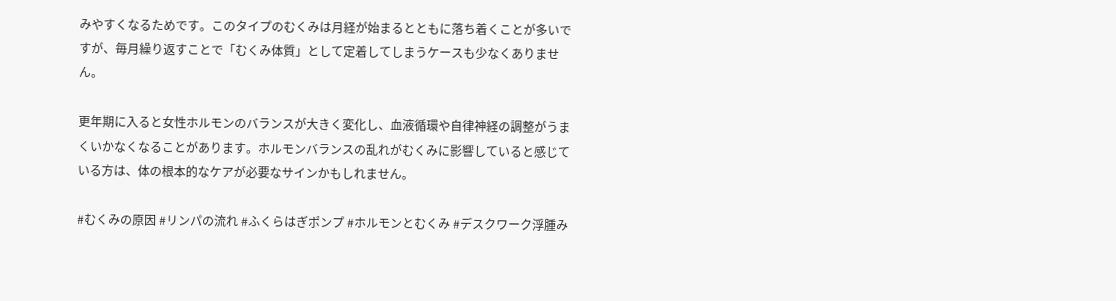みやすくなるためです。このタイプのむくみは月経が始まるとともに落ち着くことが多いですが、毎月繰り返すことで「むくみ体質」として定着してしまうケースも少なくありません。

更年期に入ると女性ホルモンのバランスが大きく変化し、血液循環や自律神経の調整がうまくいかなくなることがあります。ホルモンバランスの乱れがむくみに影響していると感じている方は、体の根本的なケアが必要なサインかもしれません。

#むくみの原因 #リンパの流れ #ふくらはぎポンプ #ホルモンとむくみ #デスクワーク浮腫み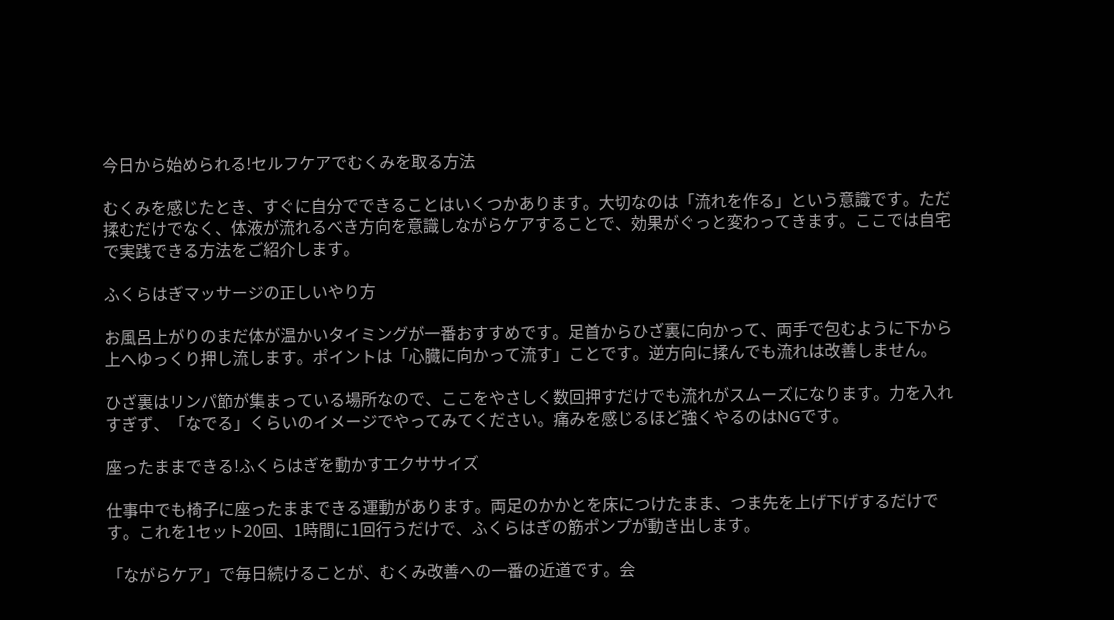今日から始められる!セルフケアでむくみを取る方法

むくみを感じたとき、すぐに自分でできることはいくつかあります。大切なのは「流れを作る」という意識です。ただ揉むだけでなく、体液が流れるべき方向を意識しながらケアすることで、効果がぐっと変わってきます。ここでは自宅で実践できる方法をご紹介します。

ふくらはぎマッサージの正しいやり方

お風呂上がりのまだ体が温かいタイミングが一番おすすめです。足首からひざ裏に向かって、両手で包むように下から上へゆっくり押し流します。ポイントは「心臓に向かって流す」ことです。逆方向に揉んでも流れは改善しません。

ひざ裏はリンパ節が集まっている場所なので、ここをやさしく数回押すだけでも流れがスムーズになります。力を入れすぎず、「なでる」くらいのイメージでやってみてください。痛みを感じるほど強くやるのはNGです。

座ったままできる!ふくらはぎを動かすエクササイズ

仕事中でも椅子に座ったままできる運動があります。両足のかかとを床につけたまま、つま先を上げ下げするだけです。これを1セット20回、1時間に1回行うだけで、ふくらはぎの筋ポンプが動き出します。

「ながらケア」で毎日続けることが、むくみ改善への一番の近道です。会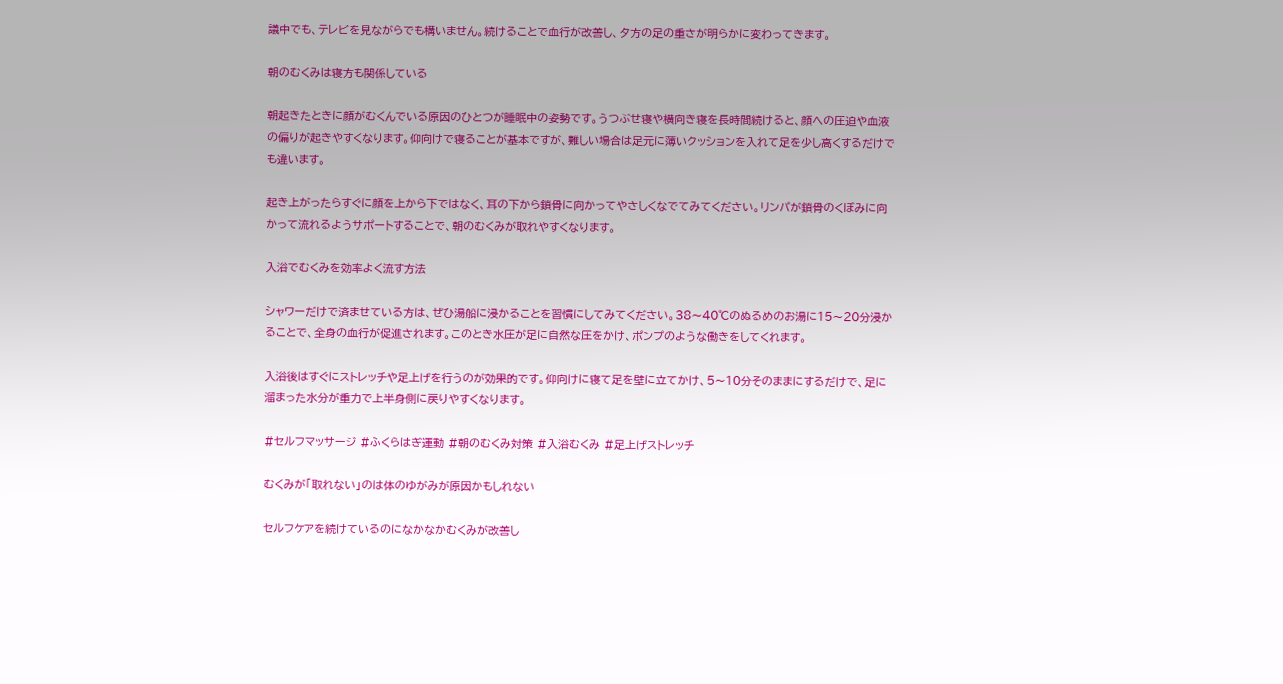議中でも、テレビを見ながらでも構いません。続けることで血行が改善し、夕方の足の重さが明らかに変わってきます。

朝のむくみは寝方も関係している

朝起きたときに顔がむくんでいる原因のひとつが睡眠中の姿勢です。うつぶせ寝や横向き寝を長時間続けると、顔への圧迫や血液の偏りが起きやすくなります。仰向けで寝ることが基本ですが、難しい場合は足元に薄いクッションを入れて足を少し高くするだけでも違います。

起き上がったらすぐに顔を上から下ではなく、耳の下から鎖骨に向かってやさしくなでてみてください。リンパが鎖骨のくぼみに向かって流れるようサポートすることで、朝のむくみが取れやすくなります。

入浴でむくみを効率よく流す方法

シャワーだけで済ませている方は、ぜひ湯船に浸かることを習慣にしてみてください。38〜40℃のぬるめのお湯に15〜20分浸かることで、全身の血行が促進されます。このとき水圧が足に自然な圧をかけ、ポンプのような働きをしてくれます。

入浴後はすぐにストレッチや足上げを行うのが効果的です。仰向けに寝て足を壁に立てかけ、5〜10分そのままにするだけで、足に溜まった水分が重力で上半身側に戻りやすくなります。

#セルフマッサージ #ふくらはぎ運動 #朝のむくみ対策 #入浴むくみ #足上げストレッチ

むくみが「取れない」のは体のゆがみが原因かもしれない

セルフケアを続けているのになかなかむくみが改善し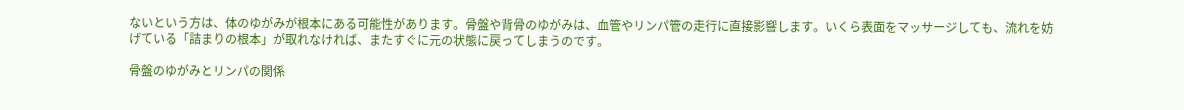ないという方は、体のゆがみが根本にある可能性があります。骨盤や背骨のゆがみは、血管やリンパ管の走行に直接影響します。いくら表面をマッサージしても、流れを妨げている「詰まりの根本」が取れなければ、またすぐに元の状態に戻ってしまうのです。

骨盤のゆがみとリンパの関係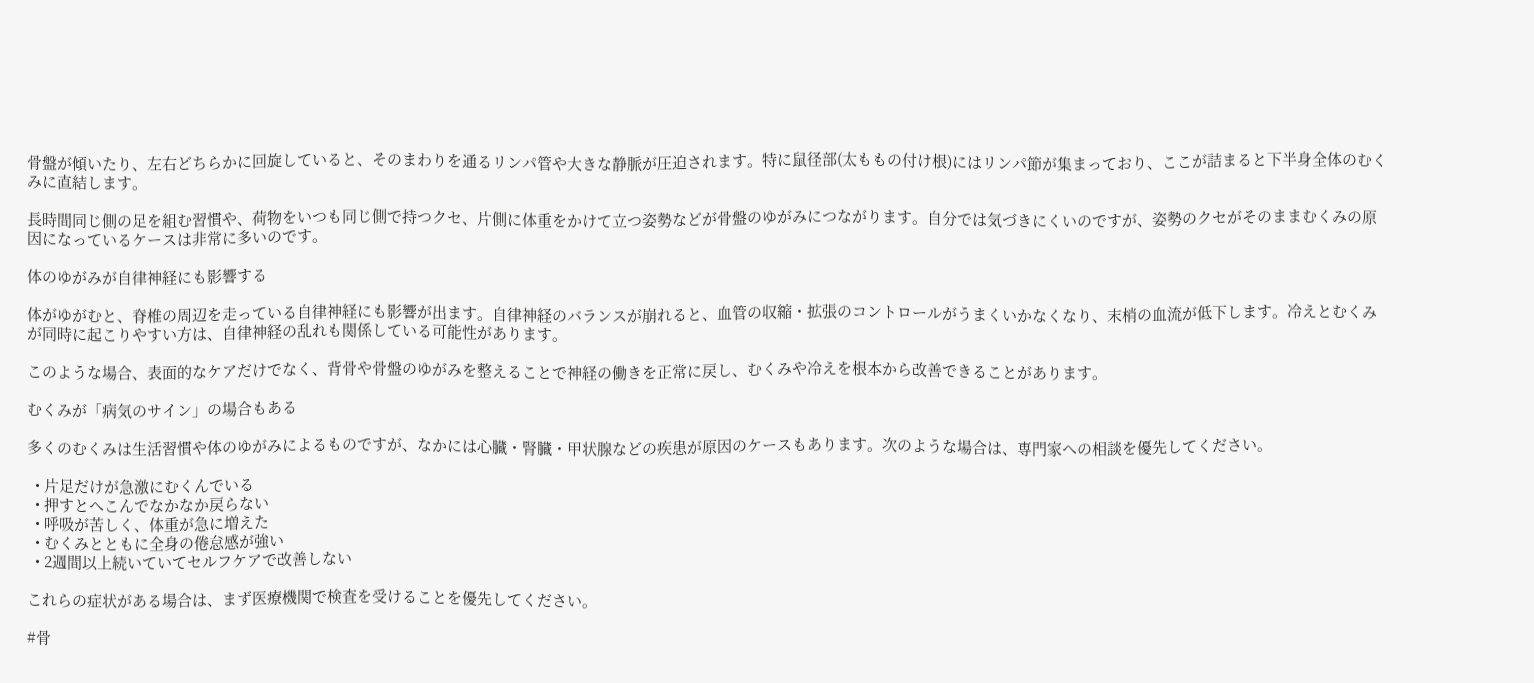骨盤が傾いたり、左右どちらかに回旋していると、そのまわりを通るリンパ管や大きな静脈が圧迫されます。特に鼠径部(太ももの付け根)にはリンパ節が集まっており、ここが詰まると下半身全体のむくみに直結します。

長時間同じ側の足を組む習慣や、荷物をいつも同じ側で持つクセ、片側に体重をかけて立つ姿勢などが骨盤のゆがみにつながります。自分では気づきにくいのですが、姿勢のクセがそのままむくみの原因になっているケースは非常に多いのです。

体のゆがみが自律神経にも影響する

体がゆがむと、脊椎の周辺を走っている自律神経にも影響が出ます。自律神経のバランスが崩れると、血管の収縮・拡張のコントロールがうまくいかなくなり、末梢の血流が低下します。冷えとむくみが同時に起こりやすい方は、自律神経の乱れも関係している可能性があります。

このような場合、表面的なケアだけでなく、背骨や骨盤のゆがみを整えることで神経の働きを正常に戻し、むくみや冷えを根本から改善できることがあります。

むくみが「病気のサイン」の場合もある

多くのむくみは生活習慣や体のゆがみによるものですが、なかには心臓・腎臓・甲状腺などの疾患が原因のケースもあります。次のような場合は、専門家への相談を優先してください。

  • 片足だけが急激にむくんでいる
  • 押すとへこんでなかなか戻らない
  • 呼吸が苦しく、体重が急に増えた
  • むくみとともに全身の倦怠感が強い
  • 2週間以上続いていてセルフケアで改善しない

これらの症状がある場合は、まず医療機関で検査を受けることを優先してください。

#骨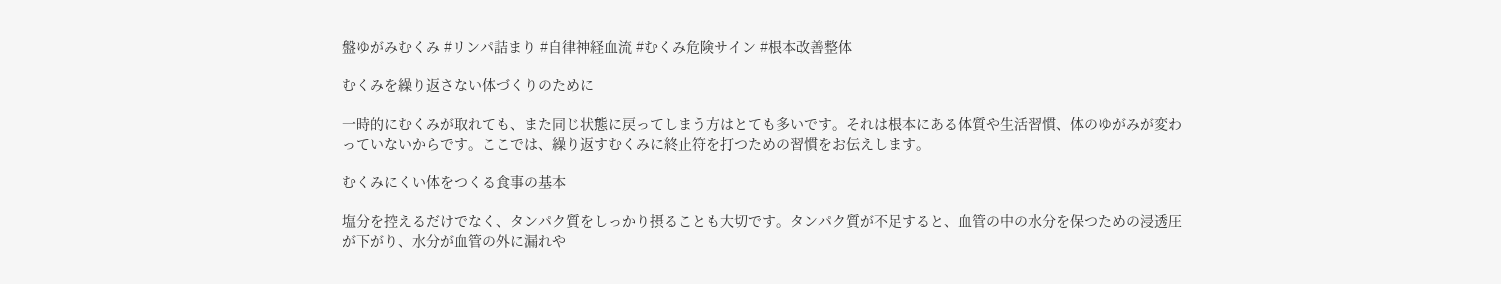盤ゆがみむくみ #リンパ詰まり #自律神経血流 #むくみ危険サイン #根本改善整体

むくみを繰り返さない体づくりのために

一時的にむくみが取れても、また同じ状態に戻ってしまう方はとても多いです。それは根本にある体質や生活習慣、体のゆがみが変わっていないからです。ここでは、繰り返すむくみに終止符を打つための習慣をお伝えします。

むくみにくい体をつくる食事の基本

塩分を控えるだけでなく、タンパク質をしっかり摂ることも大切です。タンパク質が不足すると、血管の中の水分を保つための浸透圧が下がり、水分が血管の外に漏れや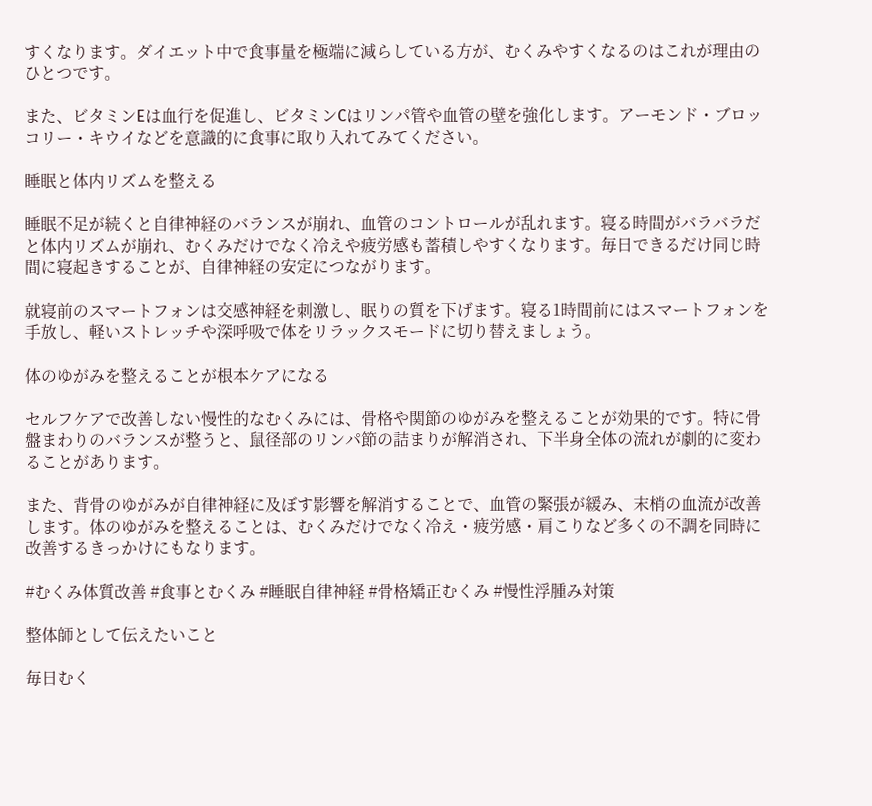すくなります。ダイエット中で食事量を極端に減らしている方が、むくみやすくなるのはこれが理由のひとつです。

また、ビタミンEは血行を促進し、ビタミンCはリンパ管や血管の壁を強化します。アーモンド・ブロッコリー・キウイなどを意識的に食事に取り入れてみてください。

睡眠と体内リズムを整える

睡眠不足が続くと自律神経のバランスが崩れ、血管のコントロールが乱れます。寝る時間がバラバラだと体内リズムが崩れ、むくみだけでなく冷えや疲労感も蓄積しやすくなります。毎日できるだけ同じ時間に寝起きすることが、自律神経の安定につながります。

就寝前のスマートフォンは交感神経を刺激し、眠りの質を下げます。寝る1時間前にはスマートフォンを手放し、軽いストレッチや深呼吸で体をリラックスモードに切り替えましょう。

体のゆがみを整えることが根本ケアになる

セルフケアで改善しない慢性的なむくみには、骨格や関節のゆがみを整えることが効果的です。特に骨盤まわりのバランスが整うと、鼠径部のリンパ節の詰まりが解消され、下半身全体の流れが劇的に変わることがあります。

また、背骨のゆがみが自律神経に及ぼす影響を解消することで、血管の緊張が緩み、末梢の血流が改善します。体のゆがみを整えることは、むくみだけでなく冷え・疲労感・肩こりなど多くの不調を同時に改善するきっかけにもなります。

#むくみ体質改善 #食事とむくみ #睡眠自律神経 #骨格矯正むくみ #慢性浮腫み対策

整体師として伝えたいこと

毎日むく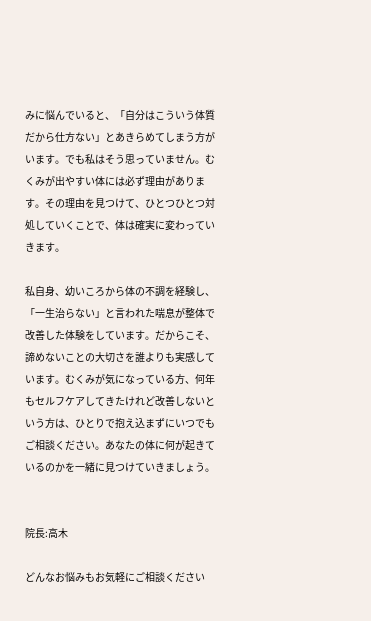みに悩んでいると、「自分はこういう体質だから仕方ない」とあきらめてしまう方がいます。でも私はそう思っていません。むくみが出やすい体には必ず理由があります。その理由を見つけて、ひとつひとつ対処していくことで、体は確実に変わっていきます。

私自身、幼いころから体の不調を経験し、「一生治らない」と言われた喘息が整体で改善した体験をしています。だからこそ、諦めないことの大切さを誰よりも実感しています。むくみが気になっている方、何年もセルフケアしてきたけれど改善しないという方は、ひとりで抱え込まずにいつでもご相談ください。あなたの体に何が起きているのかを一緒に見つけていきましょう。


院長:高木

どんなお悩みもお気軽にご相談ください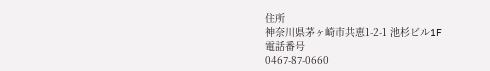住所
神奈川県茅ヶ崎市共恵1-2-1 池杉ビル1F
電話番号
0467-87-0660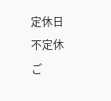定休日
不定休
ご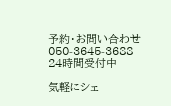予約・お問い合わせ
050-3645-3688
24時間受付中

気軽にシェ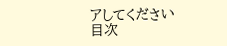アしてください
目次